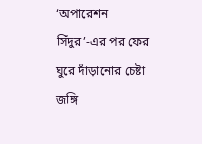‘অপারেশন সিঁদুর’-এর পর ফের ঘুরে দাঁড়ানোর চেষ্টা জঙ্গি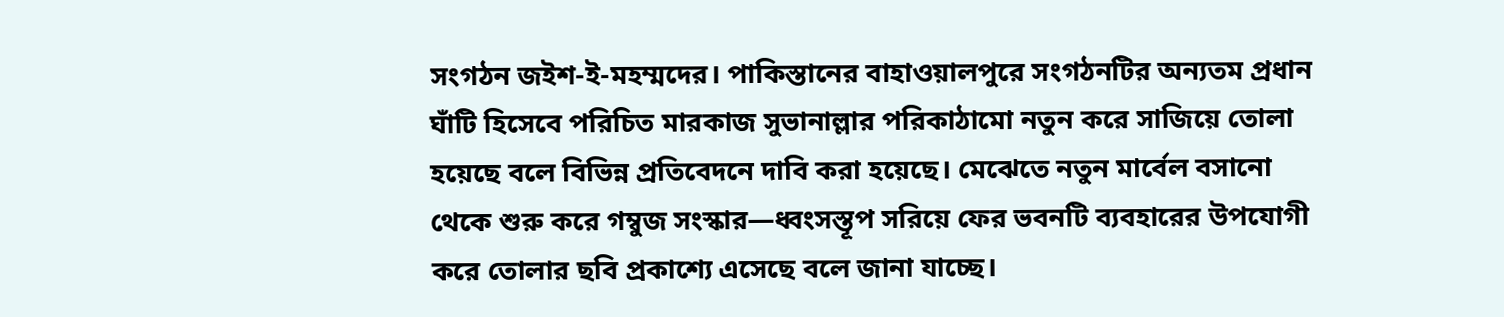সংগঠন জইশ-ই-মহম্মদের। পাকিস্তানের বাহাওয়ালপুরে সংগঠনটির অন্যতম প্রধান ঘাঁটি হিসেবে পরিচিত মারকাজ সুভানাল্লার পরিকাঠামো নতুন করে সাজিয়ে তোলা হয়েছে বলে বিভিন্ন প্রতিবেদনে দাবি করা হয়েছে। মেঝেতে নতুন মার্বেল বসানো থেকে শুরু করে গম্বুজ সংস্কার—ধ্বংসস্তূপ সরিয়ে ফের ভবনটি ব্যবহারের উপযোগী করে তোলার ছবি প্রকাশ্যে এসেছে বলে জানা যাচ্ছে।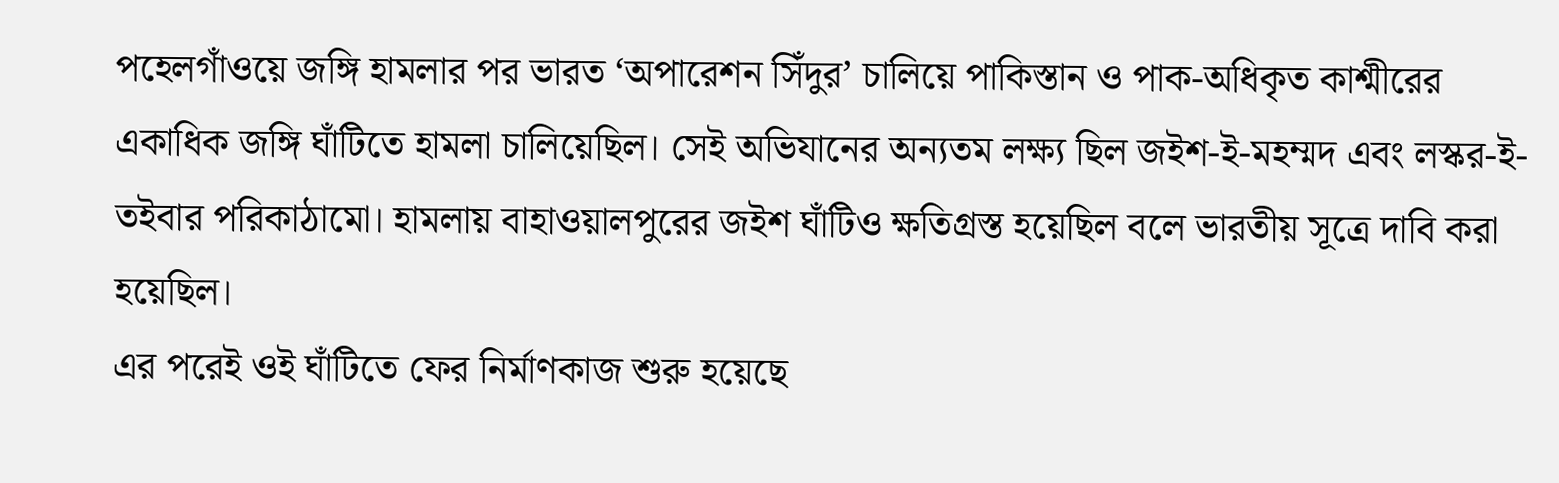পহেলগাঁওয়ে জঙ্গি হামলার পর ভারত ‘অপারেশন সিঁদুর’ চালিয়ে পাকিস্তান ও পাক-অধিকৃত কাশ্মীরের একাধিক জঙ্গি ঘাঁটিতে হামলা চালিয়েছিল। সেই অভিযানের অন্যতম লক্ষ্য ছিল জইশ-ই-মহম্মদ এবং লস্কর-ই-তইবার পরিকাঠামো। হামলায় বাহাওয়ালপুরের জইশ ঘাঁটিও ক্ষতিগ্রস্ত হয়েছিল বলে ভারতীয় সূত্রে দাবি করা হয়েছিল।
এর পরেই ওই ঘাঁটিতে ফের নির্মাণকাজ শুরু হয়েছে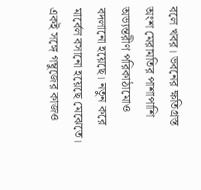বলে খবর। ভবনের ক্ষতিগ্রস্ত অংশ মেরামতির পাশাপাশি অভ্যন্তরীণ পরিকাঠামোও বদলানো হয়েছে। নতুন করে মার্বেল বসানো হয়েছে মেঝেতে। একই সঙ্গে গম্বুজের কাজও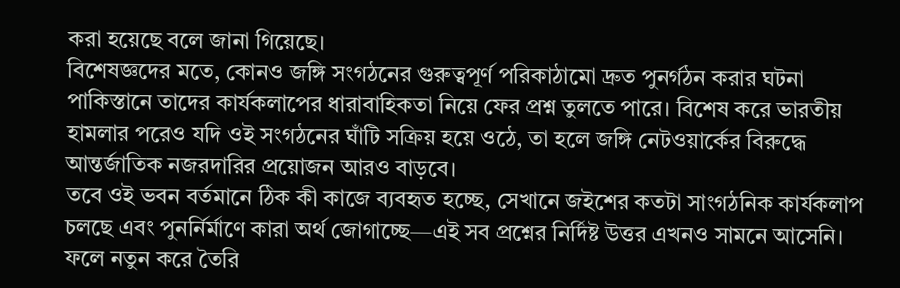করা হয়েছে বলে জানা গিয়েছে।
বিশেষজ্ঞদের মতে, কোনও জঙ্গি সংগঠনের গুরুত্বপূর্ণ পরিকাঠামো দ্রুত পুনর্গঠন করার ঘটনা পাকিস্তানে তাদের কার্যকলাপের ধারাবাহিকতা নিয়ে ফের প্রশ্ন তুলতে পারে। বিশেষ করে ভারতীয় হামলার পরেও যদি ওই সংগঠনের ঘাঁটি সক্রিয় হয়ে ওঠে, তা হলে জঙ্গি নেটওয়ার্কের বিরুদ্ধে আন্তর্জাতিক নজরদারির প্রয়োজন আরও বাড়বে।
তবে ওই ভবন বর্তমানে ঠিক কী কাজে ব্যবহৃত হচ্ছে, সেখানে জইশের কতটা সাংগঠনিক কার্যকলাপ চলছে এবং পুনর্নির্মাণে কারা অর্থ জোগাচ্ছে—এই সব প্রশ্নের নির্দিষ্ট উত্তর এখনও সামনে আসেনি। ফলে নতুন করে তৈরি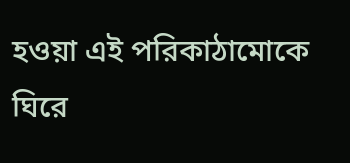হওয়া এই পরিকাঠামোকে ঘিরে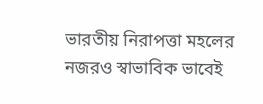ভারতীয় নিরাপত্তা মহলের নজরও স্বাভাবিক ভাবেই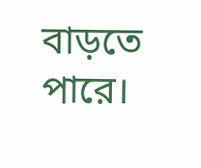বাড়তে পারে।